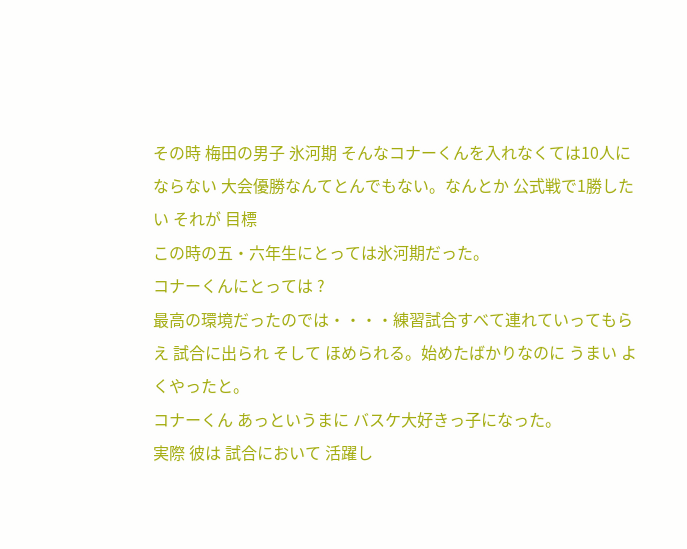その時 梅田の男子 氷河期 そんなコナーくんを入れなくては10人にならない 大会優勝なんてとんでもない。なんとか 公式戦で1勝したい それが 目標
この時の五・六年生にとっては氷河期だった。
コナーくんにとっては ?
最高の環境だったのでは・・・・練習試合すべて連れていってもらえ 試合に出られ そして ほめられる。始めたばかりなのに うまい よくやったと。
コナーくん あっというまに バスケ大好きっ子になった。
実際 彼は 試合において 活躍し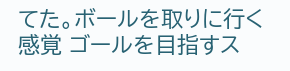てた。ボールを取りに行く感覚 ゴールを目指すス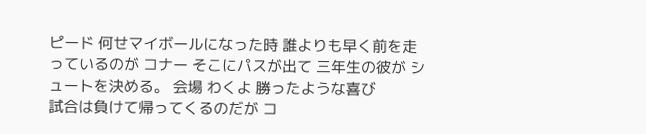ピード 何せマイボールになった時 誰よりも早く前を走っているのが コナー そこにパスが出て 三年生の彼が シュートを決める。 会場 わくよ 勝ったような喜び
試合は負けて帰ってくるのだが コ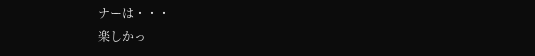ナーは・・・
楽しかっ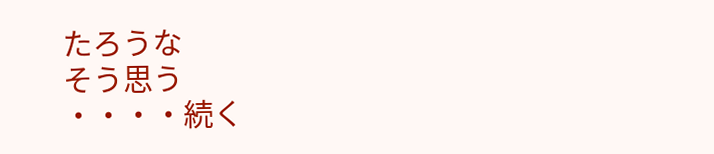たろうな
そう思う
・・・・続く